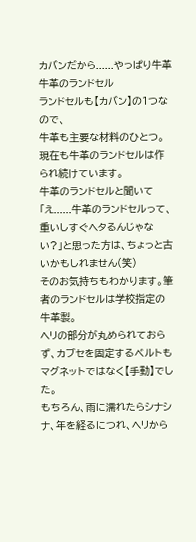カバンだから......やっぱり牛革
牛革のランドセル
ランドセルも【カバン】の1つなので、
牛革も主要な材料のひとつ。
現在も牛革のランドセルは作られ続けています。
牛革のランドセルと聞いて
「え......牛革のランドセルって、重いしすぐヘタるんじゃない?」と思った方は、ちょっと古いかもしれません(笑)
そのお気持ちもわかります。筆者のランドセルは学校指定の牛革製。
ヘリの部分が丸められておらず、カブセを固定するベルトもマグネットではなく【手動】でした。
もちろん、雨に濡れたらシナシナ、年を経るにつれ、ヘリから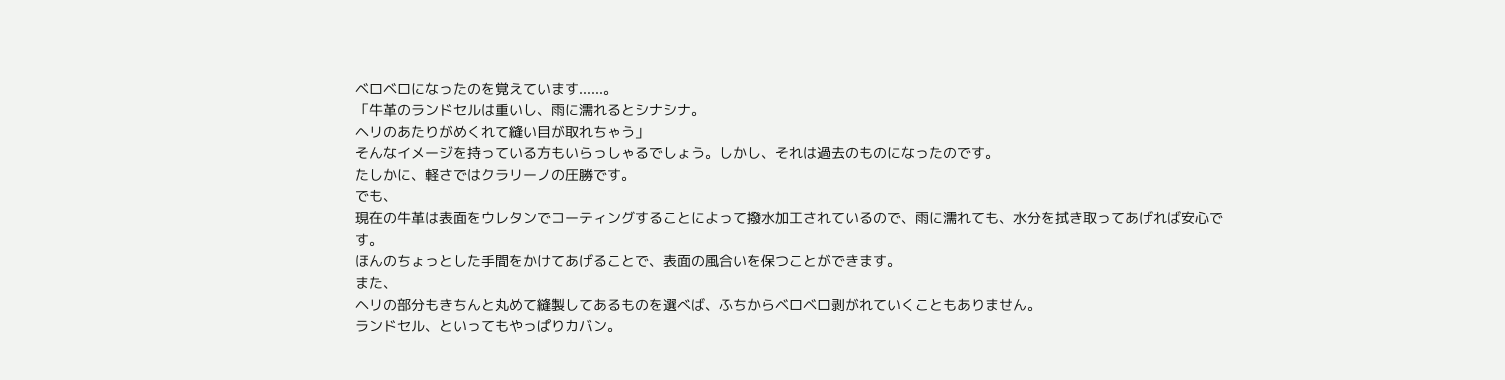ベロベロになったのを覚えています......。
「牛革のランドセルは重いし、雨に濡れるとシナシナ。
ヘリのあたりがめくれて縫い目が取れちゃう」
そんなイメージを持っている方もいらっしゃるでしょう。しかし、それは過去のものになったのです。
たしかに、軽さではクラリーノの圧勝です。
でも、
現在の牛革は表面をウレタンでコーティングすることによって撥水加工されているので、雨に濡れても、水分を拭き取ってあげれば安心です。
ほんのちょっとした手間をかけてあげることで、表面の風合いを保つことができます。
また、
ヘリの部分もきちんと丸めて縫製してあるものを選べば、ふちからベロベロ剥がれていくこともありません。
ランドセル、といってもやっぱりカバン。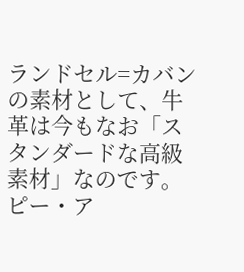ランドセル=カバンの素材として、牛革は今もなお「スタンダードな高級素材」なのです。
ピー・ア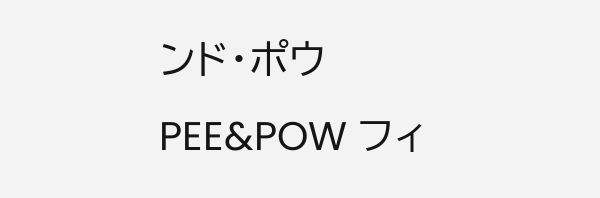ンド・ポウ PEE&POW フィ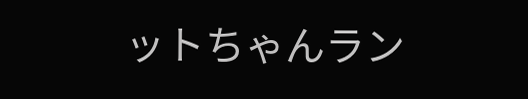ットちゃんラン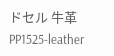ドセル 牛革 PP1525-leather